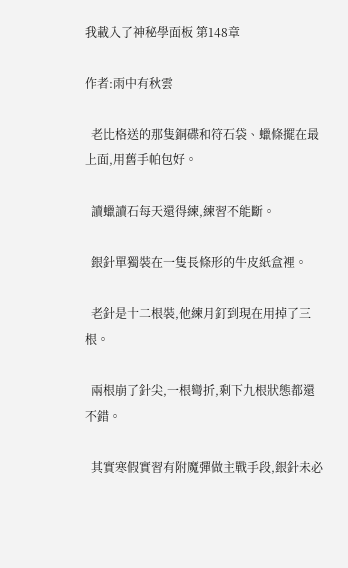我載入了神秘學面板 第148章

作者:雨中有秋雲

  老比格送的那隻銅碟和符石袋、蠟條擺在最上面,用舊手帕包好。

  讀蠟讀石每天還得練,練習不能斷。

  銀針單獨裝在一隻長條形的牛皮紙盒裡。

  老針是十二根裝,他練月釘到現在用掉了三根。

  兩根崩了針尖,一根彎折,剩下九根狀態都還不錯。

  其實寒假實習有附魔彈做主戰手段,銀針未必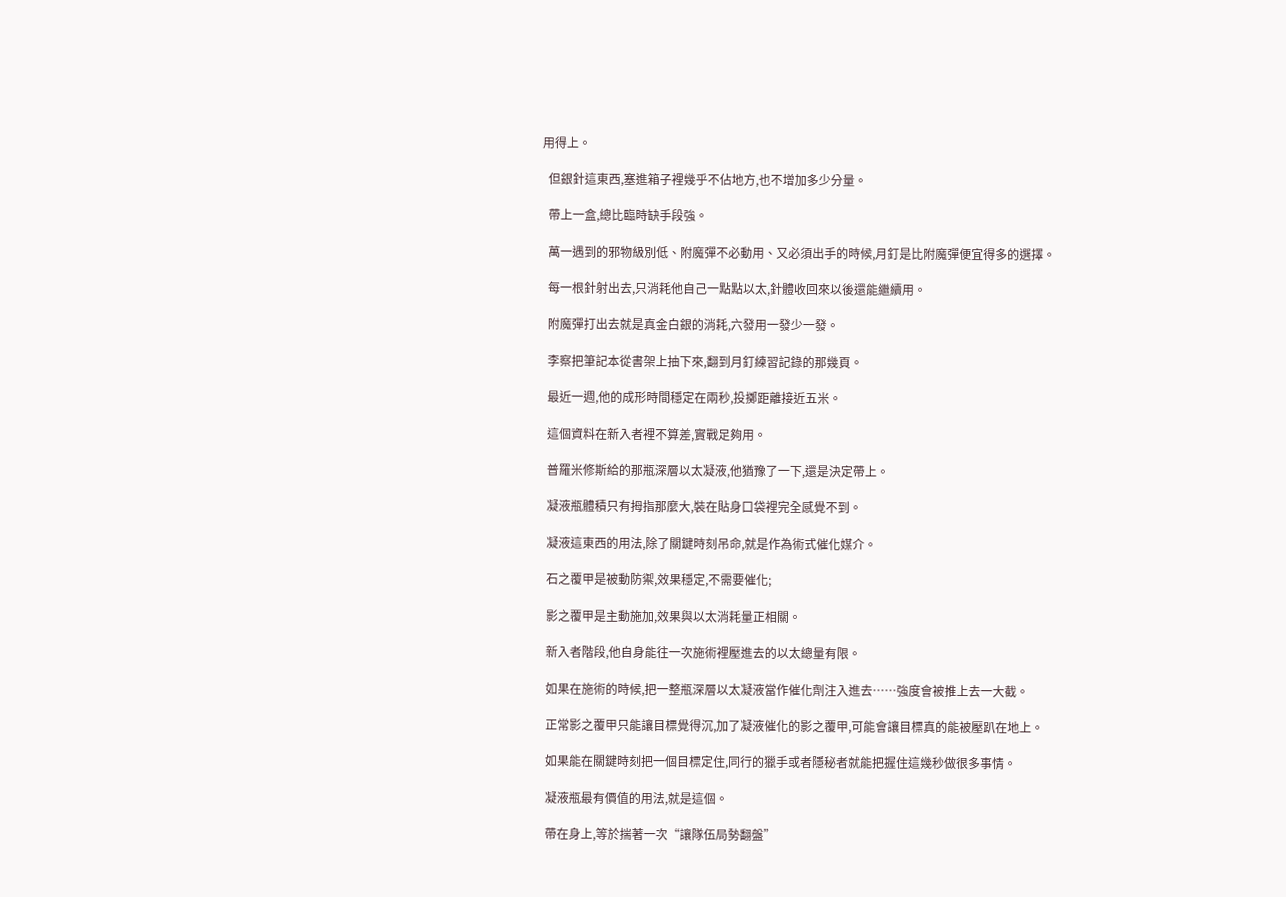用得上。

  但銀針這東西,塞進箱子裡幾乎不佔地方,也不增加多少分量。

  帶上一盒,總比臨時缺手段強。

  萬一遇到的邪物級別低、附魔彈不必動用、又必須出手的時候,月釘是比附魔彈便宜得多的選擇。

  每一根針射出去,只消耗他自己一點點以太,針體收回來以後還能繼續用。

  附魔彈打出去就是真金白銀的消耗,六發用一發少一發。

  李察把筆記本從書架上抽下來,翻到月釘練習記錄的那幾頁。

  最近一週,他的成形時間穩定在兩秒,投擲距離接近五米。

  這個資料在新入者裡不算差,實戰足夠用。

  普羅米修斯給的那瓶深層以太凝液,他猶豫了一下,還是決定帶上。

  凝液瓶體積只有拇指那麼大,裝在貼身口袋裡完全感覺不到。

  凝液這東西的用法,除了關鍵時刻吊命,就是作為術式催化媒介。

  石之覆甲是被動防禦,效果穩定,不需要催化;

  影之覆甲是主動施加,效果與以太消耗量正相關。

  新入者階段,他自身能往一次施術裡壓進去的以太總量有限。

  如果在施術的時候,把一整瓶深層以太凝液當作催化劑注入進去……強度會被推上去一大截。

  正常影之覆甲只能讓目標覺得沉,加了凝液催化的影之覆甲,可能會讓目標真的能被壓趴在地上。

  如果能在關鍵時刻把一個目標定住,同行的獵手或者隱秘者就能把握住這幾秒做很多事情。

  凝液瓶最有價值的用法,就是這個。

  帶在身上,等於揣著一次“讓隊伍局勢翻盤”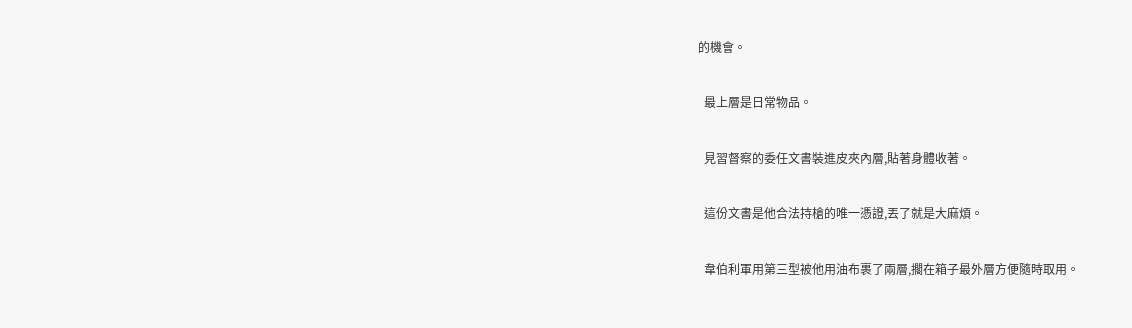的機會。

  最上層是日常物品。

  見習督察的委任文書裝進皮夾內層,貼著身體收著。

  這份文書是他合法持槍的唯一憑證,丟了就是大麻煩。

  韋伯利軍用第三型被他用油布裹了兩層,擱在箱子最外層方便隨時取用。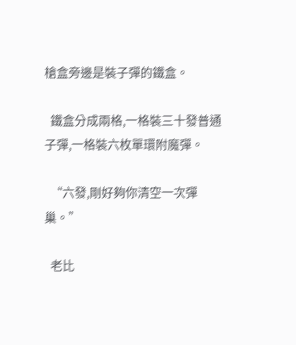槍盒旁邊是裝子彈的鐵盒。

  鐵盒分成兩格,一格裝三十發普通子彈,一格裝六枚單環附魔彈。

  “六發,剛好夠你清空一次彈巢。”

  老比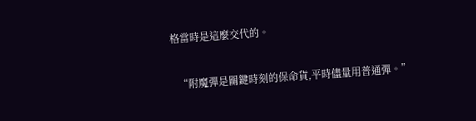格當時是這麼交代的。

  “附魔彈是關鍵時刻的保命貨,平時儘量用普通彈。”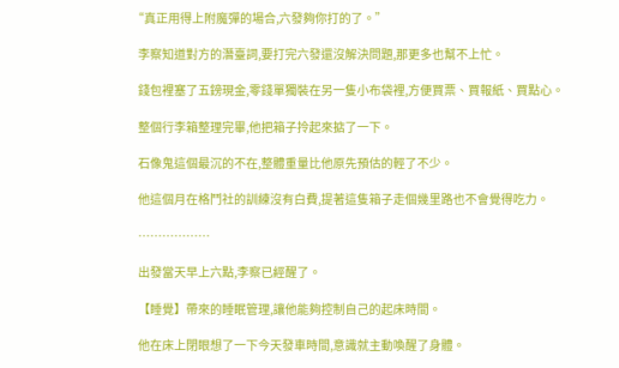“真正用得上附魔彈的場合,六發夠你打的了。”

  李察知道對方的潛臺詞,要打完六發還沒解決問題,那更多也幫不上忙。

  錢包裡塞了五鎊現金,零錢單獨裝在另一隻小布袋裡,方便買票、買報紙、買點心。

  整個行李箱整理完畢,他把箱子拎起來掂了一下。

  石像鬼這個最沉的不在,整體重量比他原先預估的輕了不少。

  他這個月在格鬥社的訓練沒有白費,提著這隻箱子走個幾里路也不會覺得吃力。

  ………………

  出發當天早上六點,李察已經醒了。

  【睡覺】帶來的睡眠管理,讓他能夠控制自己的起床時間。

  他在床上閉眼想了一下今天發車時間,意識就主動喚醒了身體。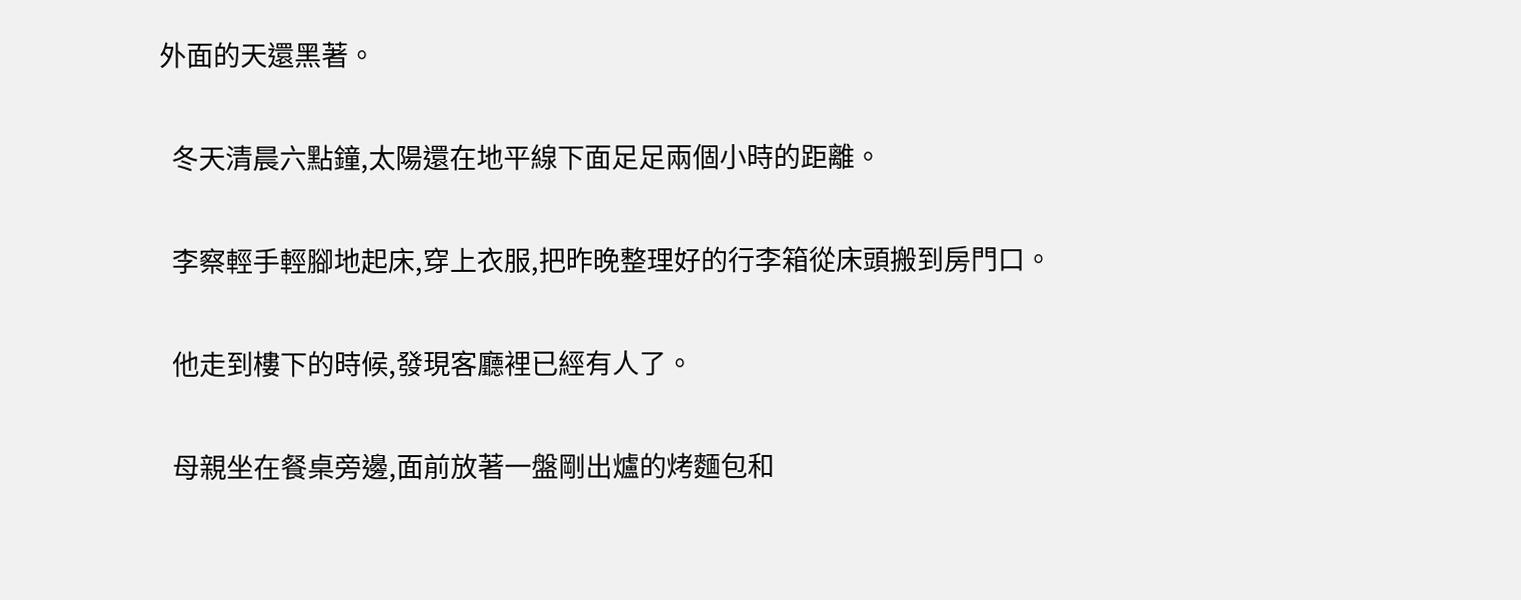外面的天還黑著。

  冬天清晨六點鐘,太陽還在地平線下面足足兩個小時的距離。

  李察輕手輕腳地起床,穿上衣服,把昨晚整理好的行李箱從床頭搬到房門口。

  他走到樓下的時候,發現客廳裡已經有人了。

  母親坐在餐桌旁邊,面前放著一盤剛出爐的烤麵包和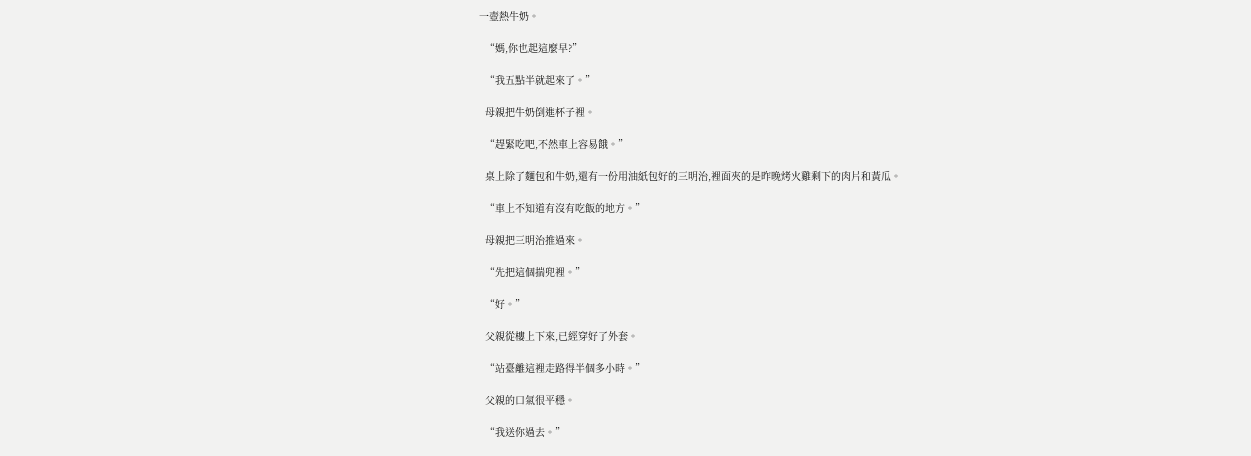一壺熱牛奶。

  “媽,你也起這麼早?”

  “我五點半就起來了。”

  母親把牛奶倒進杯子裡。

  “趕緊吃吧,不然車上容易餓。”

  桌上除了麵包和牛奶,還有一份用油紙包好的三明治,裡面夾的是昨晚烤火雞剩下的肉片和黃瓜。

  “車上不知道有沒有吃飯的地方。”

  母親把三明治推過來。

  “先把這個揣兜裡。”

  “好。”

  父親從樓上下來,已經穿好了外套。

  “站臺離這裡走路得半個多小時。”

  父親的口氣很平穩。

  “我送你過去。”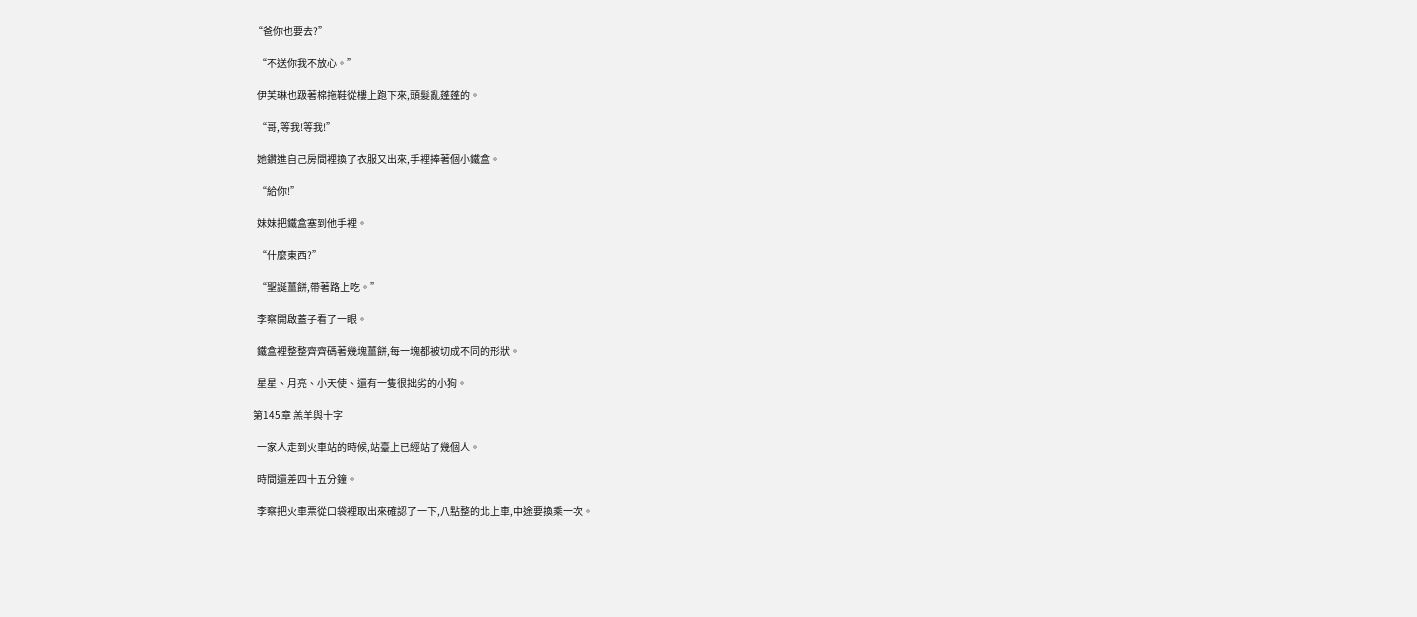“爸你也要去?”

  “不送你我不放心。”

  伊芙琳也趿著棉拖鞋從樓上跑下來,頭髮亂蓬蓬的。

  “哥,等我!等我!”

  她鑽進自己房間裡換了衣服又出來,手裡捧著個小鐵盒。

  “給你!”

  妹妹把鐵盒塞到他手裡。

  “什麼東西?”

  “聖誕薑餅,帶著路上吃。”

  李察開啟蓋子看了一眼。

  鐵盒裡整整齊齊碼著幾塊薑餅,每一塊都被切成不同的形狀。

  星星、月亮、小天使、還有一隻很拙劣的小狗。

第145章 羔羊與十字

  一家人走到火車站的時候,站臺上已經站了幾個人。

  時間還差四十五分鐘。

  李察把火車票從口袋裡取出來確認了一下,八點整的北上車,中途要換乘一次。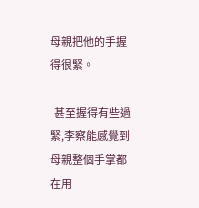母親把他的手握得很緊。

  甚至握得有些過緊,李察能感覺到母親整個手掌都在用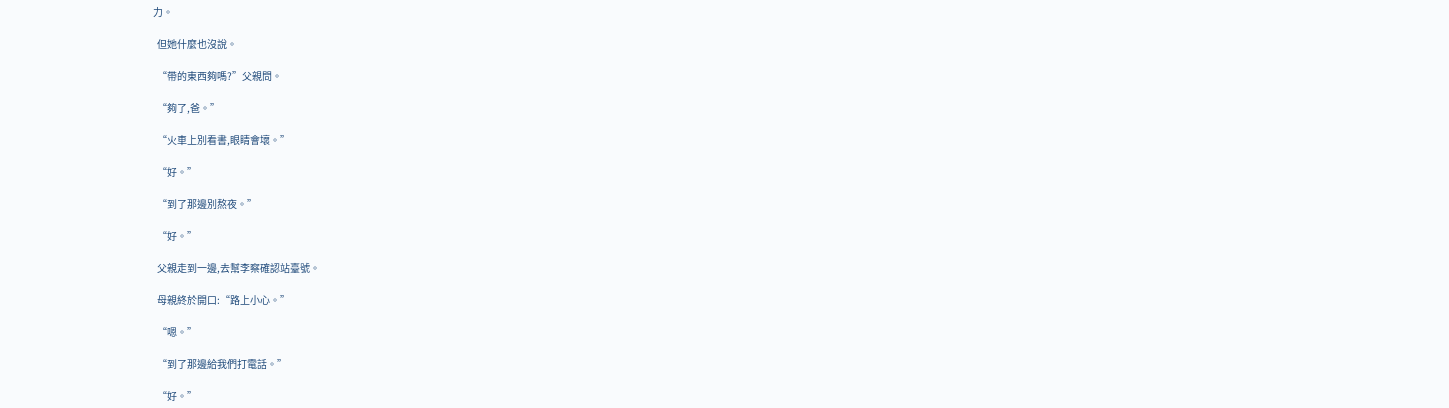力。

  但她什麼也沒說。

  “帶的東西夠嗎?”父親問。

  “夠了,爸。”

  “火車上別看書,眼睛會壞。”

  “好。”

  “到了那邊別熬夜。”

  “好。”

  父親走到一邊,去幫李察確認站臺號。

  母親終於開口:“路上小心。”

  “嗯。”

  “到了那邊給我們打電話。”

  “好。”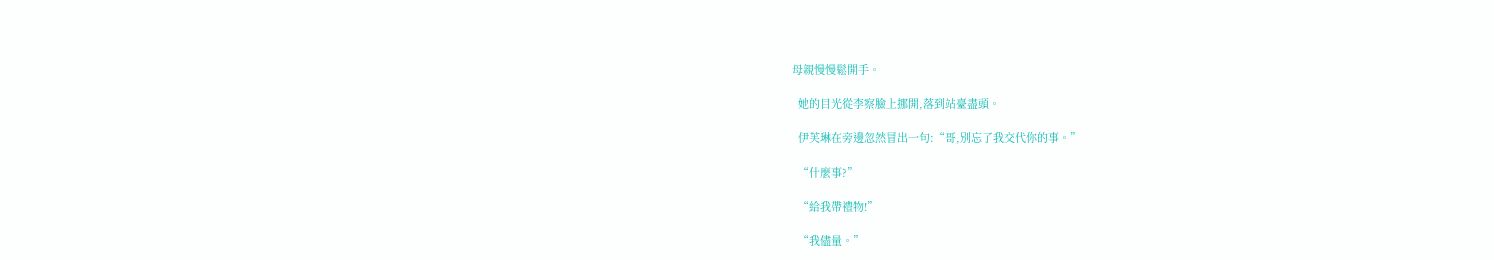母親慢慢鬆開手。

  她的目光從李察臉上挪開,落到站臺盡頭。

  伊芙琳在旁邊忽然冒出一句:“哥,別忘了我交代你的事。”

  “什麼事?”

  “給我帶禮物!”

  “我儘量。”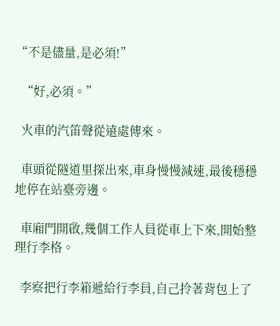“不是儘量,是必須!”

  “好,必須。”

  火車的汽笛聲從遠處傳來。

  車頭從隧道里探出來,車身慢慢減速,最後穩穩地停在站臺旁邊。

  車廂門開啟,幾個工作人員從車上下來,開始整理行李格。

  李察把行李箱遞給行李員,自己拎著背包上了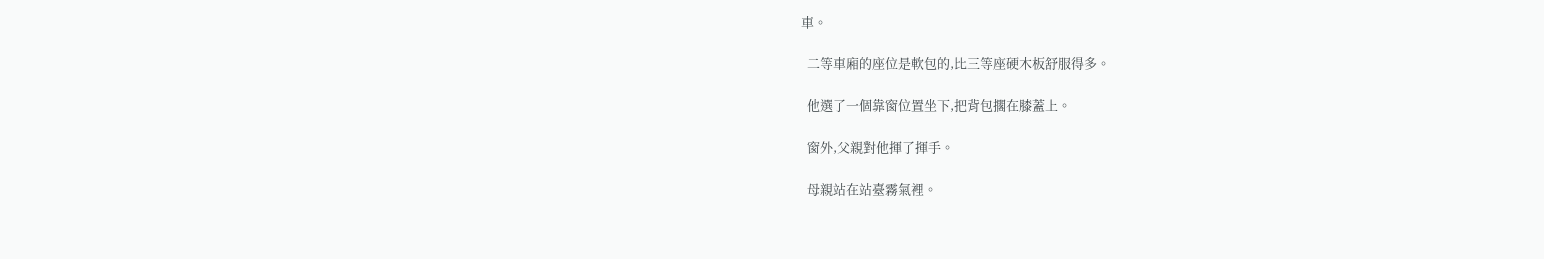車。

  二等車廂的座位是軟包的,比三等座硬木板舒服得多。

  他選了一個靠窗位置坐下,把背包擱在膝蓋上。

  窗外,父親對他揮了揮手。

  母親站在站臺霧氣裡。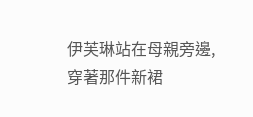伊芙琳站在母親旁邊,穿著那件新裙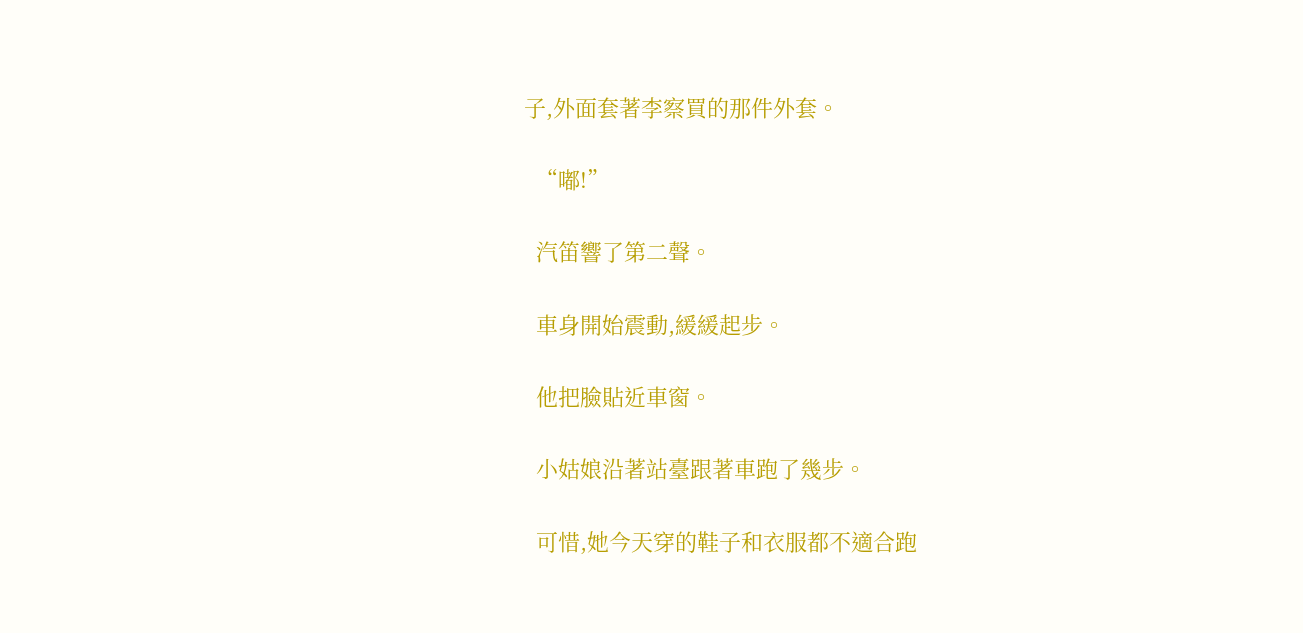子,外面套著李察買的那件外套。

  “嘟!”

  汽笛響了第二聲。

  車身開始震動,緩緩起步。

  他把臉貼近車窗。

  小姑娘沿著站臺跟著車跑了幾步。

  可惜,她今天穿的鞋子和衣服都不適合跑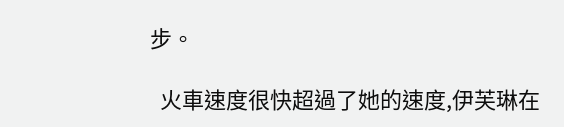步。

  火車速度很快超過了她的速度,伊芙琳在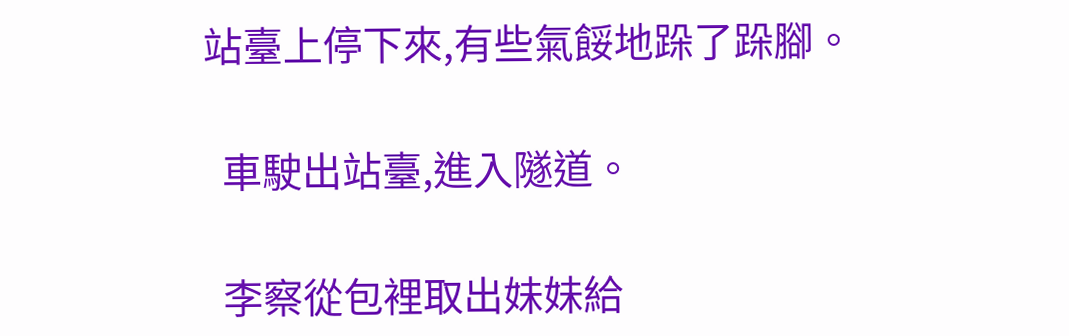站臺上停下來,有些氣餒地跺了跺腳。

  車駛出站臺,進入隧道。

  李察從包裡取出妹妹給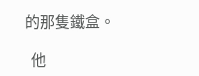的那隻鐵盒。

  他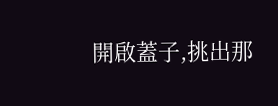開啟蓋子,挑出那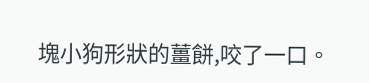塊小狗形狀的薑餅,咬了一口。